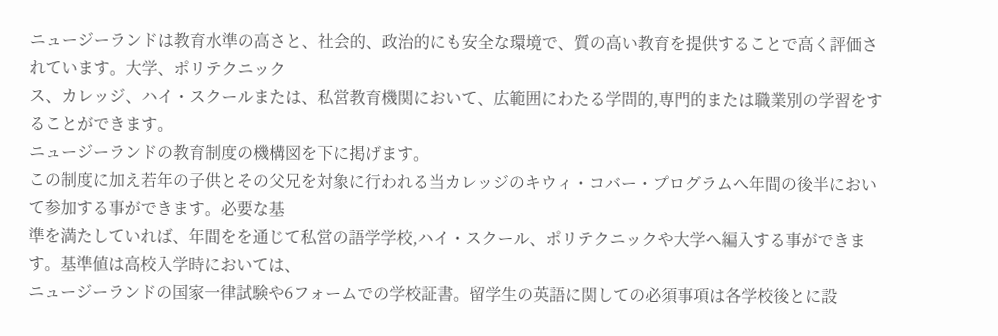ニュージーランドは教育水準の高さと、社会的、政治的にも安全な環境で、質の高い教育を提供することで高く評価されています。大学、ポリテクニック
ス、カレッジ、ハイ・スクールまたは、私営教育機関において、広範囲にわたる学問的,専門的または職業別の学習をすることができます。
ニュージーランドの教育制度の機構図を下に掲げます。
この制度に加え若年の子供とその父兄を対象に行われる当カレッジのキウィ・コバー・プログラムへ年間の後半において参加する事ができます。必要な基
準を満たしていれば、年間をを通じて私営の語学学校,ハイ・スクール、ポリテクニックや大学へ編入する事ができます。基準値は高校入学時においては、
ニュージーランドの国家一律試験や6フォームでの学校証書。留学生の英語に関しての必須事項は各学校後とに設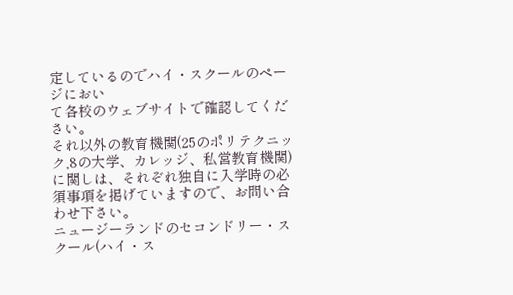定しているのでハイ・スクールのページにおい
て各校のウェブサイトで確認してください。
それ以外の教育機関(25のポリテクニック,8の大学、カレッジ、私営教育機関)に関しは、それぞれ独自に入学時の必須事項を掲げていますので、お問い合
わせ下さい。
ニュージーランドのセコンドリー・スクール(ハイ・ス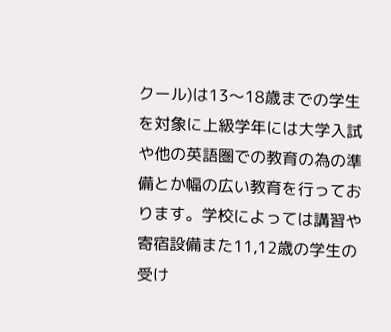クール)は13〜18歳までの学生を対象に上級学年には大学入試や他の英語圏での教育の為の準 備とか幅の広い教育を行っております。学校によっては講習や寄宿設備また11,12歳の学生の受け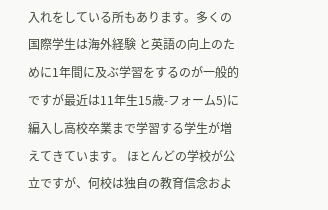入れをしている所もあります。多くの国際学生は海外経験 と英語の向上のために1年間に及ぶ学習をするのが一般的ですが最近は11年生15歳-フォーム5)に編入し高校卒業まで学習する学生が増えてきています。 ほとんどの学校が公立ですが、何校は独自の教育信念およ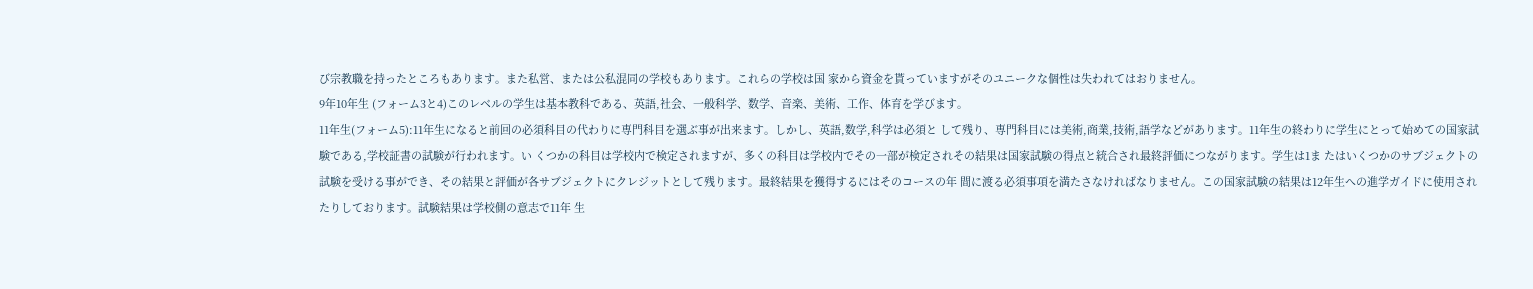び宗教職を持ったところもあります。また私営、または公私混同の学校もあります。これらの学校は国 家から資金を貰っていますがそのユニークな個性は失われてはおりません。
9年10年生 (フォーム3と4)このレベルの学生は基本教科である、英語,社会、一般科学、数学、音楽、美術、工作、体育を学びます。
11年生(フォーム5):11年生になると前回の必須科目の代わりに専門科目を選ぶ事が出来ます。しかし、英語,数学,科学は必須と して残り、専門科目には美術,商業,技術,語学などがあります。11年生の終わりに学生にとって始めての国家試験である,学校証書の試験が行われます。い くつかの科目は学校内で検定されますが、多くの科目は学校内でその一部が検定されその結果は国家試験の得点と統合され最終評価につながります。学生は1ま たはいくつかのサブジェクトの試験を受ける事ができ、その結果と評価が各サブジェクトにクレジットとして残ります。最終結果を獲得するにはそのコースの年 間に渡る必須事項を満たさなければなりません。この国家試験の結果は12年生への進学ガイドに使用されたりしております。試験結果は学校側の意志で11年 生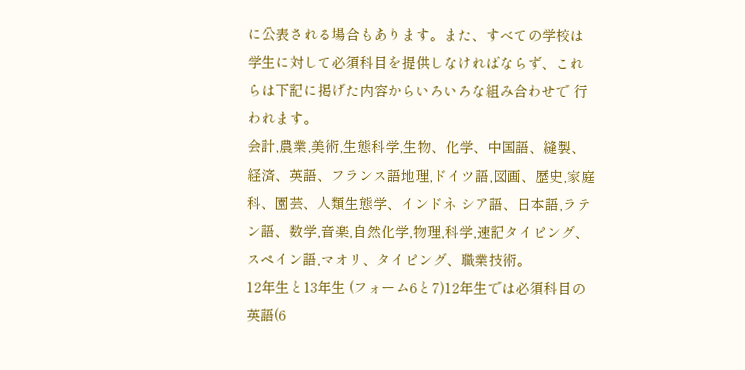に公表される場合もあります。また、すべての学校は学生に対して必須科目を提供しなければならず、これらは下記に掲げた内容からいろいろな組み合わせで 行われます。
会計,農業,美術,生態科学,生物、化学、中国語、縫製、経済、英語、フランス語地理,ドイツ語,図画、歴史,家庭科、園芸、人類生態学、インドネ シア語、日本語,ラテン語、数学,音楽,自然化学,物理,科学,速記タイピング、スペイン語,マオリ、タイピング、職業技術。
12年生と13年生 (フォーム6と7)12年生では必須科目の英語(6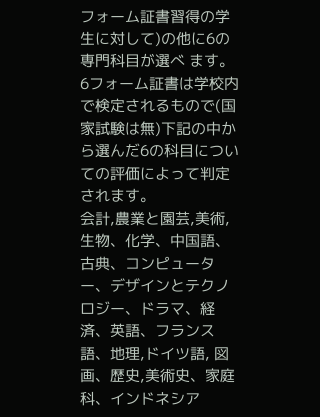フォーム証書習得の学生に対して)の他に6の専門科目が選べ ます。6フォーム証書は学校内で検定されるもので(国家試験は無)下記の中から選んだ6の科目についての評価によって判定されます。
会計,農業と園芸,美術,生物、化学、中国語、古典、コンピューター、デザインとテクノロジー、ドラマ、経済、英語、フランス語、地理,ドイツ語, 図画、歴史,美術史、家庭科、インドネシア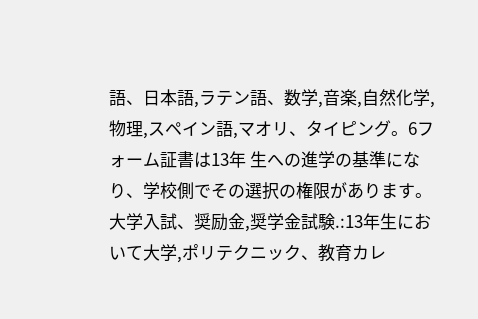語、日本語,ラテン語、数学,音楽,自然化学,物理,スペイン語,マオリ、タイピング。6フォーム証書は13年 生への進学の基準になり、学校側でその選択の権限があります。
大学入試、奨励金,奨学金試験.:13年生において大学,ポリテクニック、教育カレ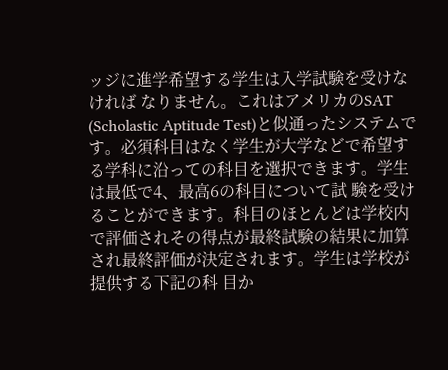ッジに進学希望する学生は入学試験を受けなければ なりません。これはアメリカのSAT (Scholastic Aptitude Test)と似通ったシステムです。必須科目はなく学生が大学などで希望する学科に沿っての科目を選択できます。学生は最低で4、最高6の科目について試 験を受けることができます。科目のほとんどは学校内で評価されその得点が最終試験の結果に加算され最終評価が決定されます。学生は学校が提供する下記の科 目か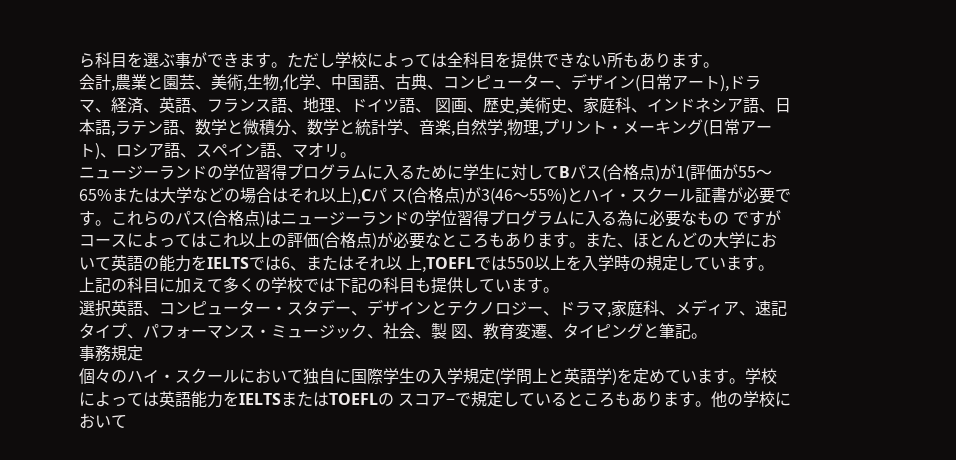ら科目を選ぶ事ができます。ただし学校によっては全科目を提供できない所もあります。
会計,農業と園芸、美術,生物,化学、中国語、古典、コンピューター、デザイン(日常アート),ドラマ、経済、英語、フランス語、地理、ドイツ語、 図画、歴史,美術史、家庭科、インドネシア語、日本語,ラテン語、数学と微積分、数学と統計学、音楽,自然学,物理,プリント・メーキング(日常アー ト)、ロシア語、スペイン語、マオリ。
ニュージーランドの学位習得プログラムに入るために学生に対してBパス(合格点)が1(評価が55〜65%または大学などの場合はそれ以上),Cパ ス(合格点)が3(46〜55%)とハイ・スクール証書が必要です。これらのパス(合格点)はニュージーランドの学位習得プログラムに入る為に必要なもの ですがコースによってはこれ以上の評価(合格点)が必要なところもあります。また、ほとんどの大学において英語の能力をIELTSでは6、またはそれ以 上,TOEFLでは550以上を入学時の規定しています。
上記の科目に加えて多くの学校では下記の科目も提供しています。
選択英語、コンピューター・スタデー、デザインとテクノロジー、ドラマ,家庭科、メディア、速記タイプ、パフォーマンス・ミュージック、社会、製 図、教育変遷、タイピングと筆記。
事務規定
個々のハイ・スクールにおいて独自に国際学生の入学規定(学問上と英語学)を定めています。学校によっては英語能力をIELTSまたはTOEFLの スコア−で規定しているところもあります。他の学校において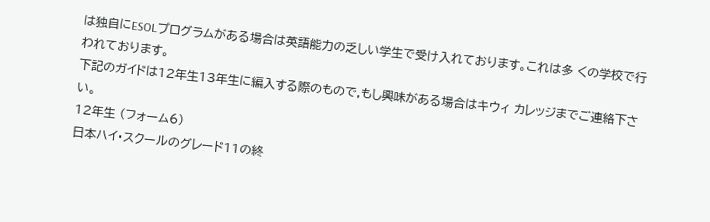は独自にESOLプログラムがある場合は英語能力の乏しい学生で受け入れております。これは多 くの学校で行われております。
下記のガイドは12年生13年生に編入する際のもので,もし興味がある場合はキウィ カレッジまでご連絡下さい。
12年生 (フォーム6)
日本ハイ・スクールのグレード11の終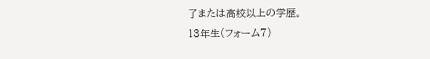了または高校以上の学歴。
13年生(フォーム7)